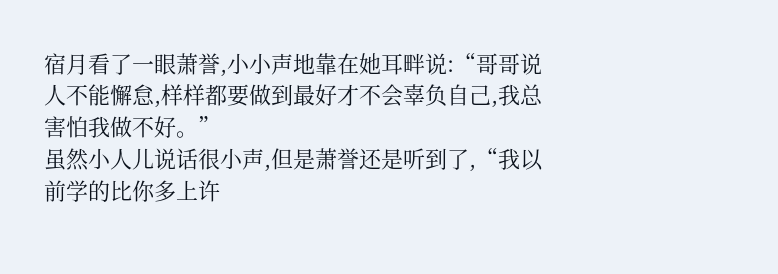宿月看了一眼萧誉,小小声地靠在她耳畔说:“哥哥说人不能懈怠,样样都要做到最好才不会辜负自己,我总害怕我做不好。”
虽然小人儿说话很小声,但是萧誉还是听到了,“我以前学的比你多上许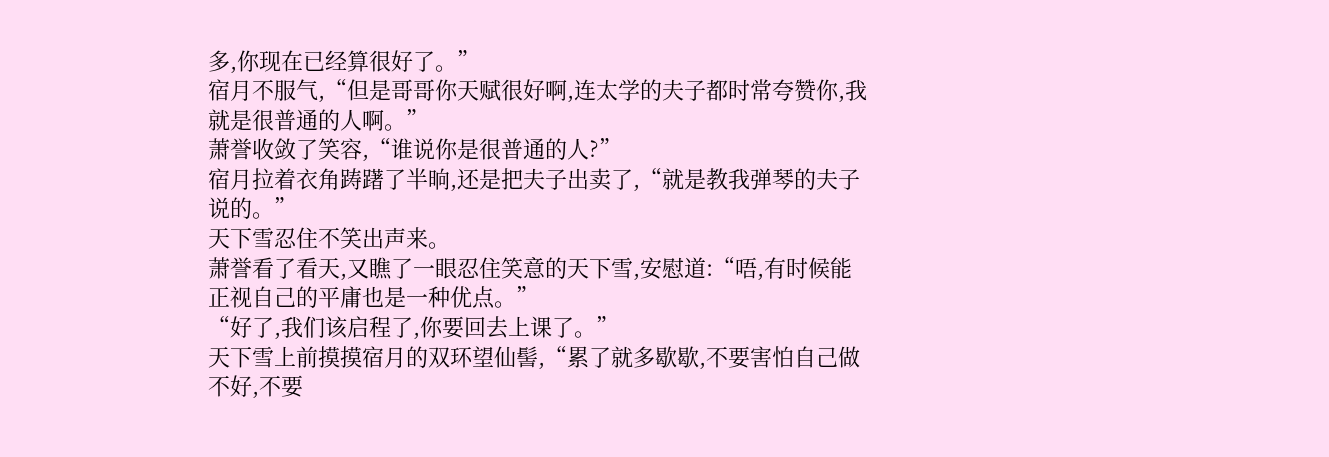多,你现在已经算很好了。”
宿月不服气,“但是哥哥你天赋很好啊,连太学的夫子都时常夸赞你,我就是很普通的人啊。”
萧誉收敛了笑容,“谁说你是很普通的人?”
宿月拉着衣角踌躇了半晌,还是把夫子出卖了,“就是教我弹琴的夫子说的。”
天下雪忍住不笑出声来。
萧誉看了看天,又瞧了一眼忍住笑意的天下雪,安慰道:“唔,有时候能正视自己的平庸也是一种优点。”
“好了,我们该启程了,你要回去上课了。”
天下雪上前摸摸宿月的双环望仙髻,“累了就多歇歇,不要害怕自己做不好,不要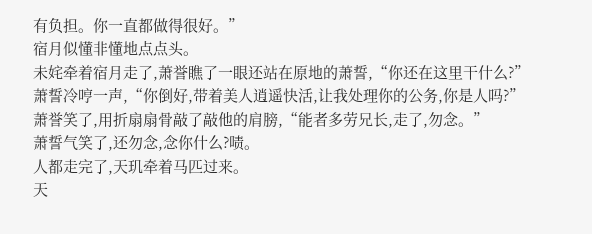有负担。你一直都做得很好。”
宿月似懂非懂地点点头。
未姹牵着宿月走了,萧誉瞧了一眼还站在原地的萧誓,“你还在这里干什么?”
萧誓冷哼一声,“你倒好,带着美人逍遥快活,让我处理你的公务,你是人吗?”
萧誉笑了,用折扇扇骨敲了敲他的肩膀,“能者多劳兄长,走了,勿念。”
萧誓气笑了,还勿念,念你什么?啧。
人都走完了,天玑牵着马匹过来。
天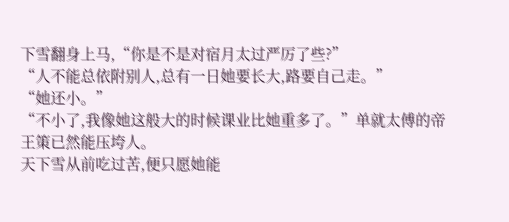下雪翻身上马,“你是不是对宿月太过严厉了些?”
“人不能总依附别人,总有一日她要长大,路要自己走。”
“她还小。”
“不小了,我像她这般大的时候课业比她重多了。”单就太傅的帝王策已然能压垮人。
天下雪从前吃过苦,便只愿她能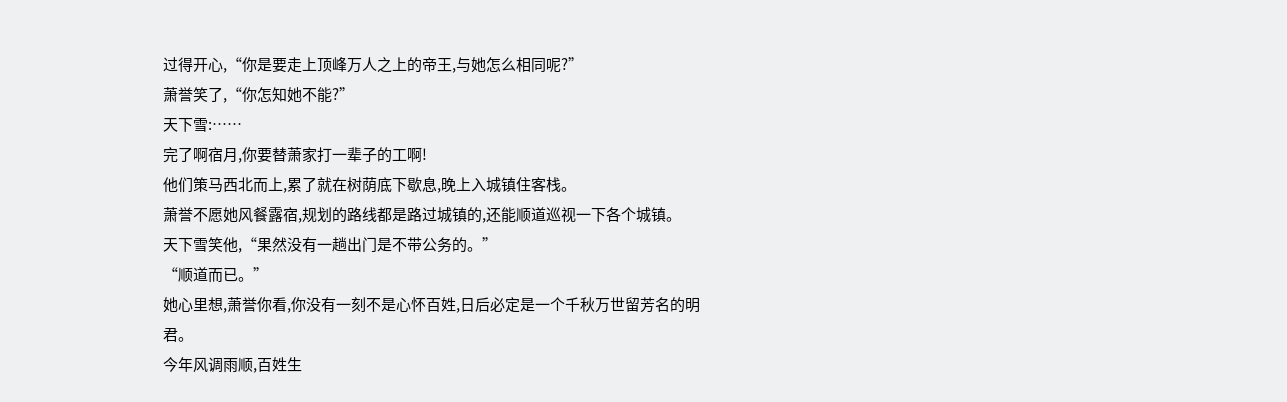过得开心,“你是要走上顶峰万人之上的帝王,与她怎么相同呢?”
萧誉笑了,“你怎知她不能?”
天下雪:……
完了啊宿月,你要替萧家打一辈子的工啊!
他们策马西北而上,累了就在树荫底下歇息,晚上入城镇住客栈。
萧誉不愿她风餐露宿,规划的路线都是路过城镇的,还能顺道巡视一下各个城镇。
天下雪笑他,“果然没有一趟出门是不带公务的。”
“顺道而已。”
她心里想,萧誉你看,你没有一刻不是心怀百姓,日后必定是一个千秋万世留芳名的明君。
今年风调雨顺,百姓生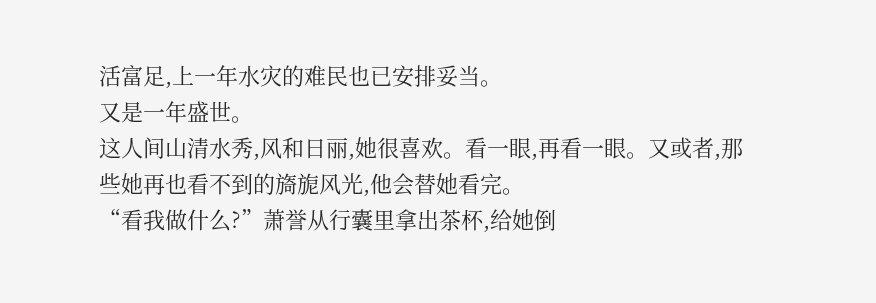活富足,上一年水灾的难民也已安排妥当。
又是一年盛世。
这人间山清水秀,风和日丽,她很喜欢。看一眼,再看一眼。又或者,那些她再也看不到的旖旎风光,他会替她看完。
“看我做什么?”萧誉从行囊里拿出茶杯,给她倒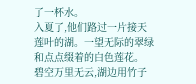了一杯水。
入夏了,他们路过一片接天莲叶的湖。一望无际的翠绿和点点缀着的白色莲花。
碧空万里无云,湖边用竹子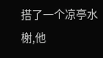搭了一个凉亭水榭,他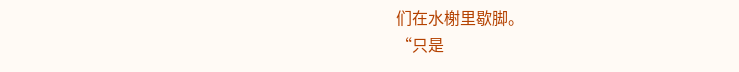们在水榭里歇脚。
“只是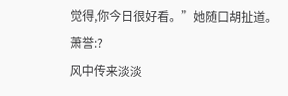觉得,你今日很好看。”她随口胡扯道。
萧誉:?
风中传来淡淡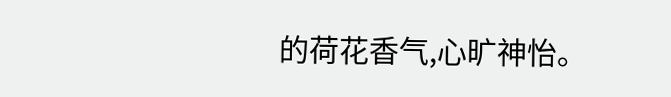的荷花香气,心旷神怡。